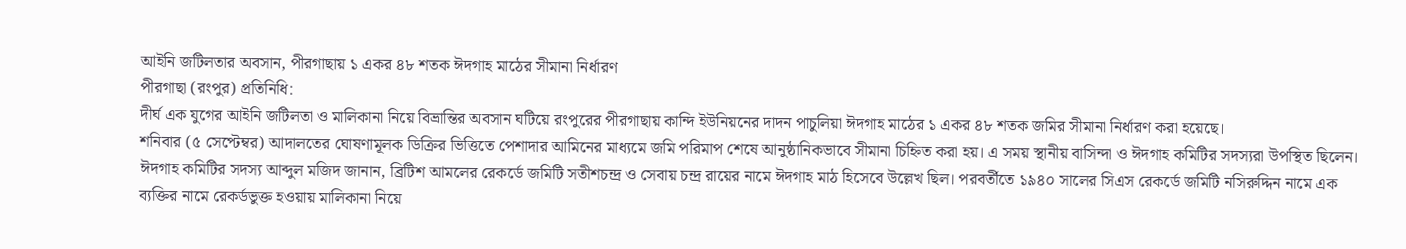আইনি জটিলতার অবসান, পীরগাছায় ১ একর ৪৮ শতক ঈদগাহ মাঠের সীমানা নির্ধারণ
পীরগাছা (রংপুর) প্রতিনিধি:
দীর্ঘ এক যুগের আইনি জটিলতা ও মালিকানা নিয়ে বিভ্রান্তির অবসান ঘটিয়ে রংপুরের পীরগাছায় কান্দি ইউনিয়নের দাদন পাচুলিয়া ঈদগাহ মাঠের ১ একর ৪৮ শতক জমির সীমানা নির্ধারণ করা হয়েছে।
শনিবার (৫ সেপ্টেম্বর) আদালতের ঘোষণামূলক ডিক্রির ভিত্তিতে পেশাদার আমিনের মাধ্যমে জমি পরিমাপ শেষে আনুষ্ঠানিকভাবে সীমানা চিহ্নিত করা হয়। এ সময় স্থানীয় বাসিন্দা ও ঈদগাহ কমিটির সদস্যরা উপস্থিত ছিলেন।
ঈদগাহ কমিটির সদস্য আব্দুল মজিদ জানান, ব্রিটিশ আমলের রেকর্ডে জমিটি সতীশচন্দ্র ও সেবায় চন্দ্র রায়ের নামে ঈদগাহ মাঠ হিসেবে উল্লেখ ছিল। পরবর্তীতে ১৯৪০ সালের সিএস রেকর্ডে জমিটি নসিরুদ্দিন নামে এক ব্যক্তির নামে রেকর্ডভুক্ত হওয়ায় মালিকানা নিয়ে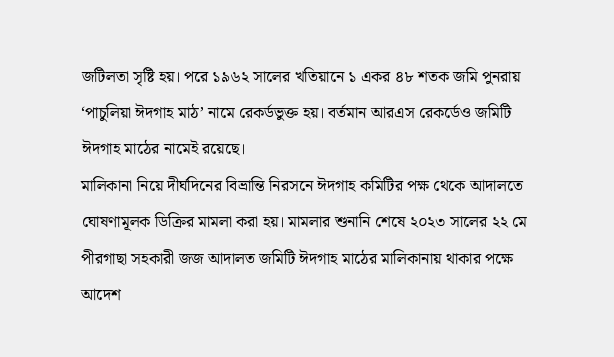জটিলতা সৃষ্টি হয়। পরে ১৯৬২ সালের খতিয়ানে ১ একর ৪৮ শতক জমি পুনরায় ‘পাচুলিয়া ঈদগাহ মাঠ’ নামে রেকর্ডভুক্ত হয়। বর্তমান আরএস রেকর্ডেও জমিটি ঈদগাহ মাঠের নামেই রয়েছে।
মালিকানা নিয়ে দীর্ঘদিনের বিভ্রান্তি নিরসনে ঈদগাহ কমিটির পক্ষ থেকে আদালতে ঘোষণামূলক ডিক্রির মামলা করা হয়। মামলার শুনানি শেষে ২০২৩ সালের ২২ মে পীরগাছা সহকারী জজ আদালত জমিটি ঈদগাহ মাঠের মালিকানায় থাকার পক্ষে আদেশ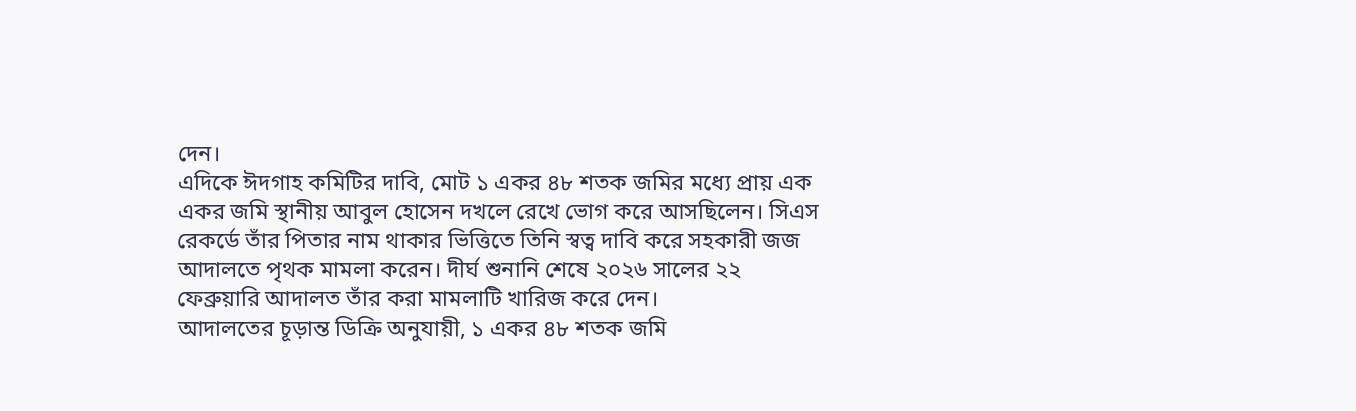দেন।
এদিকে ঈদগাহ কমিটির দাবি, মোট ১ একর ৪৮ শতক জমির মধ্যে প্রায় এক একর জমি স্থানীয় আবুল হোসেন দখলে রেখে ভোগ করে আসছিলেন। সিএস রেকর্ডে তাঁর পিতার নাম থাকার ভিত্তিতে তিনি স্বত্ব দাবি করে সহকারী জজ আদালতে পৃথক মামলা করেন। দীর্ঘ শুনানি শেষে ২০২৬ সালের ২২ ফেব্রুয়ারি আদালত তাঁর করা মামলাটি খারিজ করে দেন।
আদালতের চূড়ান্ত ডিক্রি অনুযায়ী, ১ একর ৪৮ শতক জমি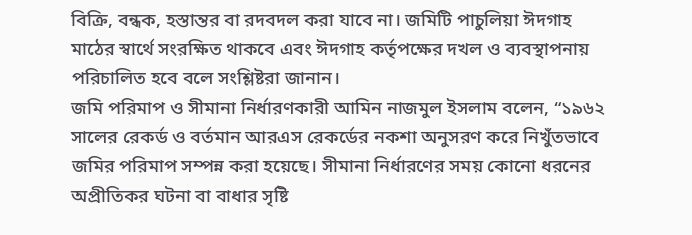বিক্রি, বন্ধক, হস্তান্তর বা রদবদল করা যাবে না। জমিটি পাচুলিয়া ঈদগাহ মাঠের স্বার্থে সংরক্ষিত থাকবে এবং ঈদগাহ কর্তৃপক্ষের দখল ও ব্যবস্থাপনায় পরিচালিত হবে বলে সংশ্লিষ্টরা জানান।
জমি পরিমাপ ও সীমানা নির্ধারণকারী আমিন নাজমুল ইসলাম বলেন, “১৯৬২ সালের রেকর্ড ও বর্তমান আরএস রেকর্ডের নকশা অনুসরণ করে নিখুঁতভাবে জমির পরিমাপ সম্পন্ন করা হয়েছে। সীমানা নির্ধারণের সময় কোনো ধরনের অপ্রীতিকর ঘটনা বা বাধার সৃষ্টি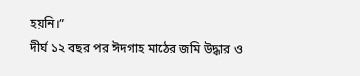হয়নি।”
দীর্ঘ ১২ বছর পর ঈদগাহ মাঠের জমি উদ্ধার ও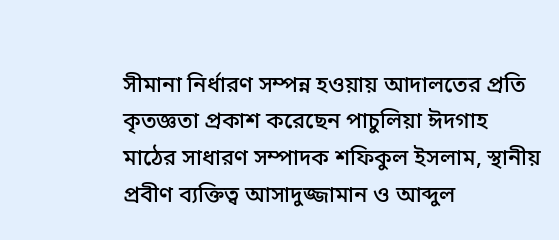সীমানা নির্ধারণ সম্পন্ন হওয়ায় আদালতের প্রতি কৃতজ্ঞতা প্রকাশ করেছেন পাচুলিয়া ঈদগাহ মাঠের সাধারণ সম্পাদক শফিকুল ইসলাম, স্থানীয় প্রবীণ ব্যক্তিত্ব আসাদুজ্জামান ও আব্দুল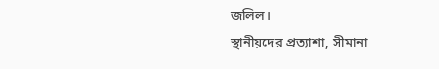জলিল।
স্থানীয়দের প্রত্যাশা, সীমানা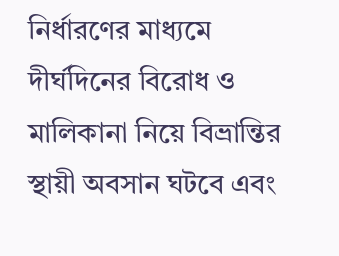নির্ধারণের মাধ্যমে দীর্ঘদিনের বিরোধ ও মালিকানা নিয়ে বিভ্রান্তির স্থায়ী অবসান ঘটবে এবং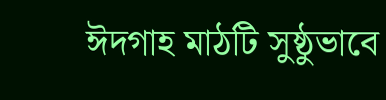ঈদগাহ মাঠটি সুষ্ঠুভাবে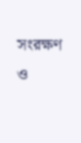সংরক্ষণ ও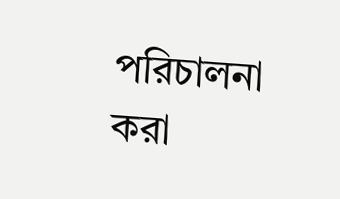পরিচালনা করা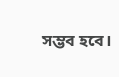সম্ভব হবে।